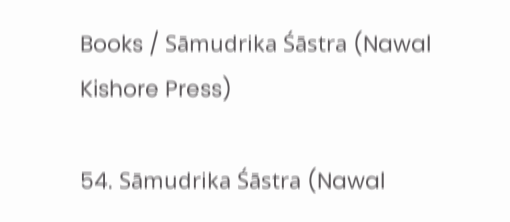Books / Sāmudrika Śāstra (Nawal Kishore Press)

54. Sāmudrika Śāstra (Nawal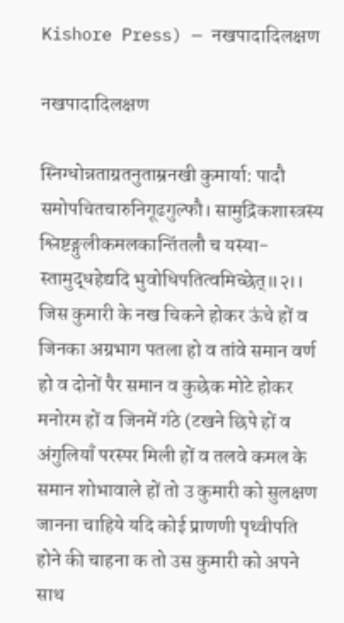Kishore Press) — नखपादादिलक्षण

नखपादादिलक्षण

स्निग्धोन्नताग्रतनुताम्रनखी कुमार्या: पादौ समोपचितचारुनिगूढगुल्फौ। सामुद्रिकशास्त्रस्य श्लिष्टङ्गुलीकमलकान्तिंतलौ च यस्या- स्तामुद्धहेद्यदि भुवोधिपतित्वमिच्छेत्॥२।। जिस कुमारी के नख चिकने होकर ऊंचे हों व जिनका अग्रभाग पतला हो व तांवे समान वर्ण हो व दोनों पैर समान व कुछेक मोटे होकर मनोरम हों व जिनमें गंठे (टखने छिपे हों व अंगुलियाँ परस्पर मिली हों व तलवे कमल के समान शोभावाले हों तो उ कुमारी को सुलक्षण जानना चाहिये यदि कोई प्राणणी पृथ्वीपति होने की चाहना क तो उस कुमारी को अपने साथ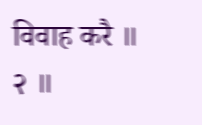विवाह करै ॥ २ ॥